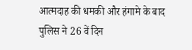आत्मदाह की धमकी और हंगामे के बाद पुलिस ने 26 वें दिन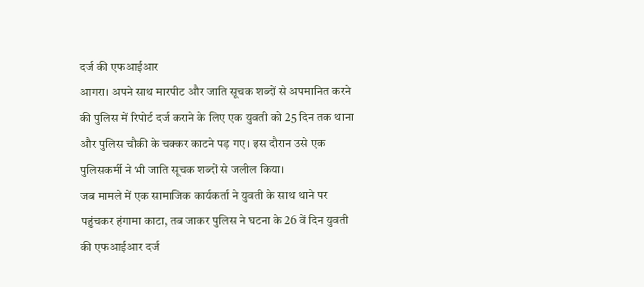दर्ज की एफआईआर
आगरा। अपने साथ मारपीट और जाति सूचक शब्दों से अपमानित करने की पुलिस में रिपोर्ट दर्ज कराने के लिए एक युवती को 25 दिन तक थाना और पुलिस चौकी के चक्कर काटने पड़ गए। इस दौरान उसे एक पुलिसकर्मी ने भी जाति सूचक शब्दों से जलील किया।
जब मामले में एक सामाजिक कार्यकर्ता ने युवती के साथ थाने पर पहुंचकर हंगामा काटा, तब जाकर पुलिस ने घटना के 26 वें दिन युवती की एफआईआर दर्ज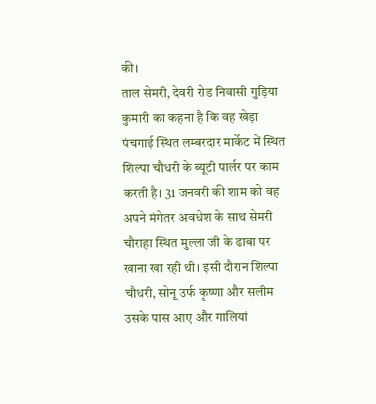की।
ताल सेमरी, देवरी रोड निवासी गुड़िया कुमारी का कहना है कि वह खेड़ा पंचगाई स्थित लम्बरदार मार्केट में स्थित शिल्पा चौधरी के ब्यूटी पार्लर पर काम करती है। 31 जनवरी की शाम को वह अपने मंगेतर अवधेश के साथ सेमरी चौराहा स्थित मुल्ला जी के ढाबा पर खाना खा रही थी। इसी दौरान शिल्पा चौधरी, सोनू उर्फ कृष्णा और सलीम उसके पास आए और गालियां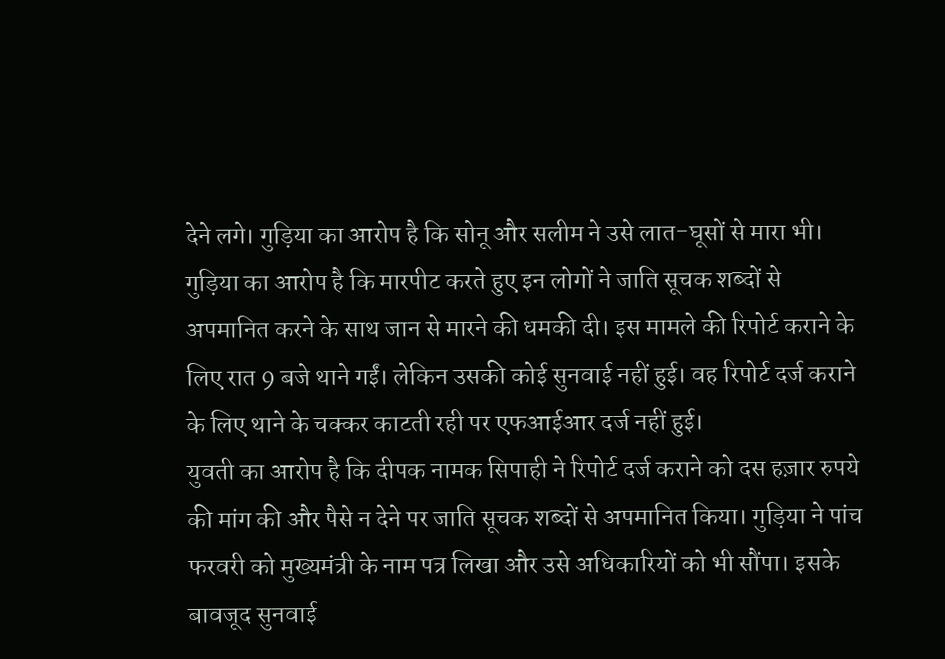देने लगे। गुड़िया का आरोप है कि सोनू और सलीम ने उसे लात-घूसों से मारा भी।
गुड़िया का आरोप है कि मारपीट करते हुए इन लोगों ने जाति सूचक शब्दों से अपमानित करने के साथ जान से मारने की धमकी दी। इस मामले की रिपोर्ट कराने के लिए रात 9 बजे थाने गईं। लेकिन उसकी कोई सुनवाई नहीं हुई। वह रिपोर्ट दर्ज कराने के लिए थाने के चक्कर काटती रही पर एफआईआर दर्ज नहीं हुई।
युवती का आरोप है कि दीपक नामक सिपाही ने रिपोर्ट दर्ज कराने को दस हज़ार रुपये की मांग की और पैसे न देने पर जाति सूचक शब्दों से अपमानित किया। गुड़िया ने पांच फरवरी को मुख्यमंत्री के नाम पत्र लिखा और उसे अधिकारियों को भी सौंपा। इसके बावजूद सुनवाई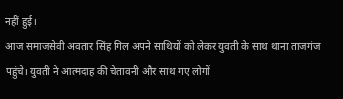नहीं हुई।
आज समाजसेवी अवतार सिंह गिल अपने साथियों को लेकर युवती के साथ थाना ताजगंज पहुंचे। युवती ने आत्मदाह की चेतावनी और साथ गए लोगों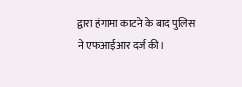द्वारा हंगामा काटने के बाद पुलिस ने एफआईआर दर्ज की।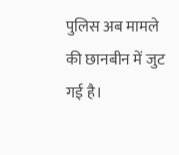पुलिस अब मामले की छानबीन में जुट गई है।